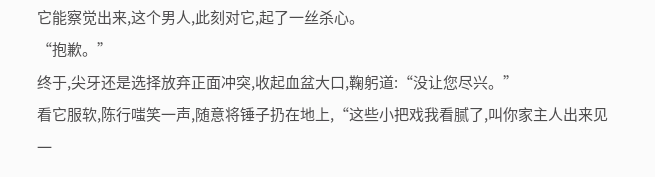它能察觉出来,这个男人,此刻对它,起了一丝杀心。
“抱歉。”
终于,尖牙还是选择放弃正面冲突,收起血盆大口,鞠躬道:“没让您尽兴。”
看它服软,陈行嗤笑一声,随意将锤子扔在地上,“这些小把戏我看腻了,叫你家主人出来见一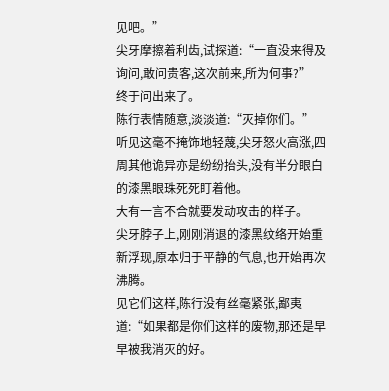见吧。”
尖牙摩擦着利齿,试探道:“一直没来得及询问,敢问贵客,这次前来,所为何事?”
终于问出来了。
陈行表情随意,淡淡道:“灭掉你们。”
听见这毫不掩饰地轻蔑,尖牙怒火高涨,四周其他诡异亦是纷纷抬头,没有半分眼白的漆黑眼珠死死盯着他。
大有一言不合就要发动攻击的样子。
尖牙脖子上,刚刚消退的漆黑纹络开始重新浮现,原本归于平静的气息,也开始再次沸腾。
见它们这样,陈行没有丝毫紧张,鄙夷道:“如果都是你们这样的废物,那还是早早被我消灭的好。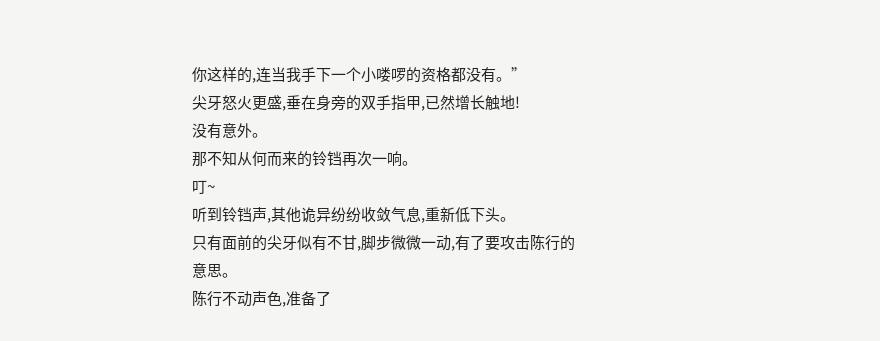你这样的,连当我手下一个小喽啰的资格都没有。”
尖牙怒火更盛,垂在身旁的双手指甲,已然增长触地!
没有意外。
那不知从何而来的铃铛再次一响。
叮~
听到铃铛声,其他诡异纷纷收敛气息,重新低下头。
只有面前的尖牙似有不甘,脚步微微一动,有了要攻击陈行的意思。
陈行不动声色,准备了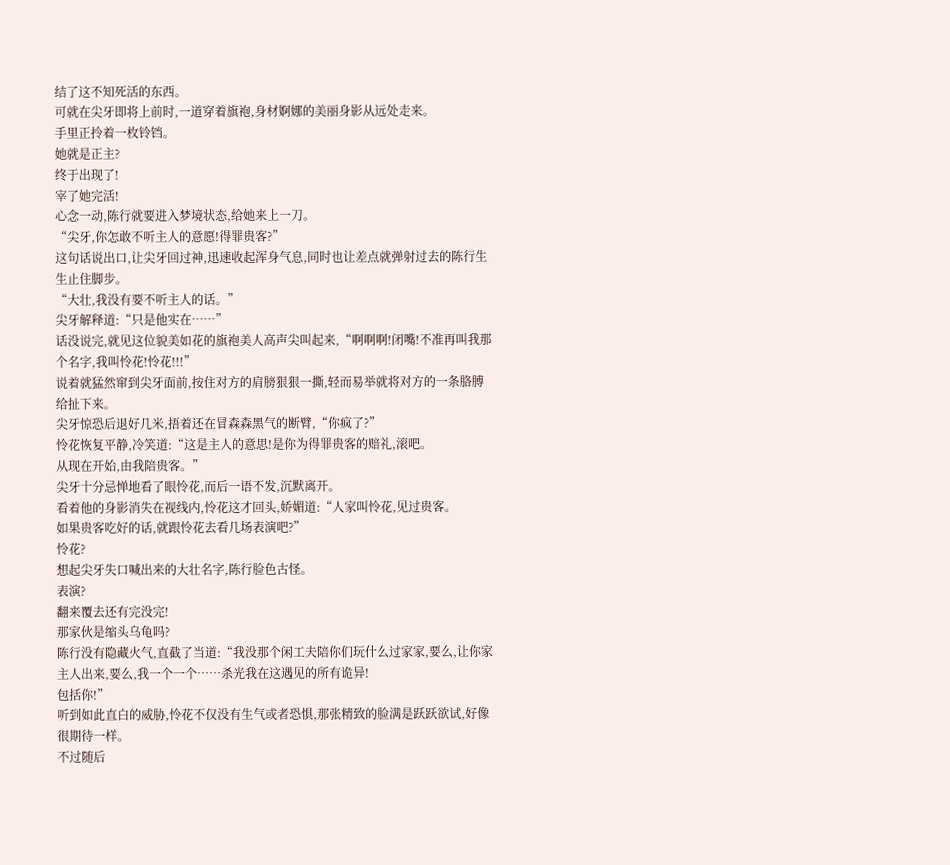结了这不知死活的东西。
可就在尖牙即将上前时,一道穿着旗袍,身材婀娜的美丽身影从远处走来。
手里正拎着一枚铃铛。
她就是正主?
终于出现了!
宰了她完活!
心念一动,陈行就要进入梦境状态,给她来上一刀。
“尖牙,你怎敢不听主人的意愿!得罪贵客?”
这句话说出口,让尖牙回过神,迅速收起浑身气息,同时也让差点就弹射过去的陈行生生止住脚步。
“大壮,我没有要不听主人的话。”
尖牙解释道:“只是他实在……”
话没说完,就见这位貌美如花的旗袍美人高声尖叫起来,“啊啊啊!闭嘴!不准再叫我那个名字,我叫怜花!怜花!!!”
说着就猛然窜到尖牙面前,按住对方的肩膀狠狠一撕,轻而易举就将对方的一条胳膊给扯下来。
尖牙惊恐后退好几米,捂着还在冒森森黑气的断臂,“你疯了?”
怜花恢复平静,冷笑道:“这是主人的意思!是你为得罪贵客的赔礼,滚吧。
从现在开始,由我陪贵客。”
尖牙十分忌惮地看了眼怜花,而后一语不发,沉默离开。
看着他的身影消失在视线内,怜花这才回头,娇媚道:“人家叫怜花,见过贵客。
如果贵客吃好的话,就跟怜花去看几场表演吧?”
怜花?
想起尖牙失口喊出来的大壮名字,陈行脸色古怪。
表演?
翻来覆去还有完没完!
那家伙是缩头乌龟吗?
陈行没有隐藏火气,直截了当道:“我没那个闲工夫陪你们玩什么过家家,要么,让你家主人出来,要么,我一个一个……杀光我在这遇见的所有诡异!
包括你!”
听到如此直白的威胁,怜花不仅没有生气或者恐惧,那张精致的脸满是跃跃欲试,好像很期待一样。
不过随后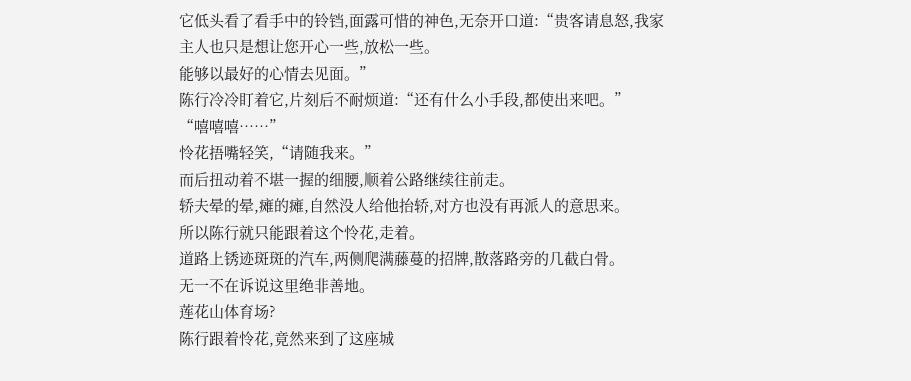它低头看了看手中的铃铛,面露可惜的神色,无奈开口道:“贵客请息怒,我家主人也只是想让您开心一些,放松一些。
能够以最好的心情去见面。”
陈行冷冷盯着它,片刻后不耐烦道:“还有什么小手段,都使出来吧。”
“嘻嘻嘻……”
怜花捂嘴轻笑,“请随我来。”
而后扭动着不堪一握的细腰,顺着公路继续往前走。
轿夫晕的晕,瘫的瘫,自然没人给他抬轿,对方也没有再派人的意思来。
所以陈行就只能跟着这个怜花,走着。
道路上锈迹斑斑的汽车,两侧爬满藤蔓的招牌,散落路旁的几截白骨。
无一不在诉说这里绝非善地。
莲花山体育场?
陈行跟着怜花,竟然来到了这座城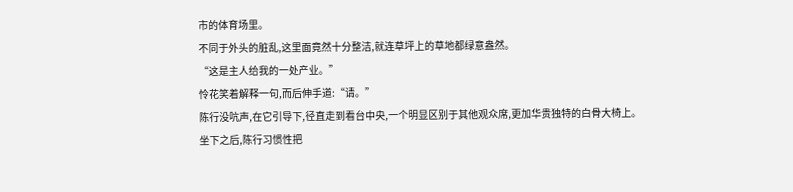市的体育场里。
不同于外头的脏乱,这里面竟然十分整洁,就连草坪上的草地都绿意盎然。
“这是主人给我的一处产业。”
怜花笑着解释一句,而后伸手道:“请。”
陈行没吭声,在它引导下,径直走到看台中央,一个明显区别于其他观众席,更加华贵独特的白骨大椅上。
坐下之后,陈行习惯性把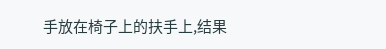手放在椅子上的扶手上,结果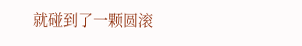就碰到了一颗圆滚